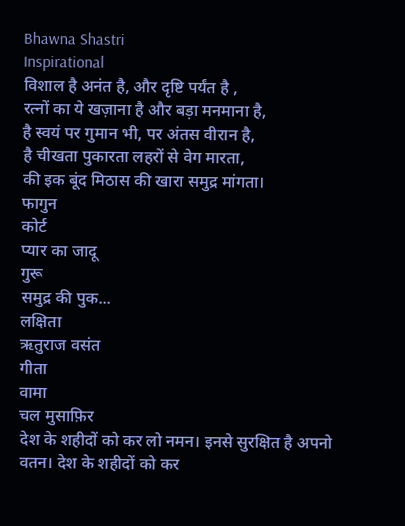Bhawna Shastri
Inspirational
विशाल है अनंत है, और दृष्टि पर्यंत है ,
रत्नों का ये खज़ाना है और बड़ा मनमाना है,
है स्वयं पर गुमान भी, पर अंतस वीरान है,
है चीखता पुकारता लहरों से वेग मारता,
की इक बूंद मिठास की खारा समुद्र मांगता।
फागुन
कोर्ट
प्यार का जादू
गुरू
समुद्र की पुक...
लक्षिता
ऋतुराज वसंत
गीता
वामा
चल मुसाफ़िर
देश के शहीदों को कर लो नमन। इनसे सुरक्षित है अपनो वतन। देश के शहीदों को कर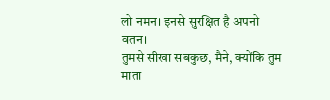लो नमन। इनसे सुरक्षित है अपनो वतन।
तुमसे सीखा सबकुछ, मैने, क्योंकि तुम माता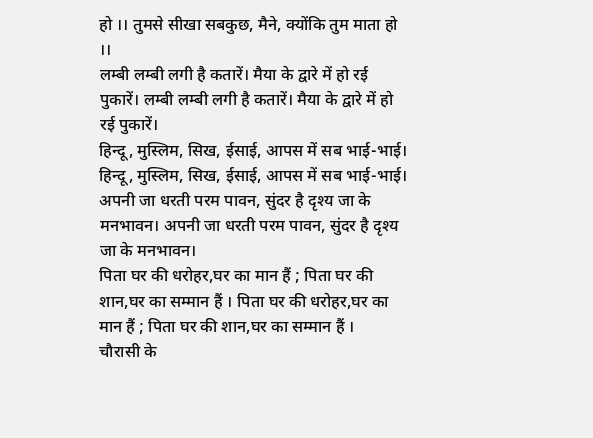हो ।। तुमसे सीखा सबकुछ, मैने, क्योंकि तुम माता हो ।।
लम्बी लम्बी लगी है कतारें। मैया के द्वारे में हो रई पुकारें। लम्बी लम्बी लगी है कतारें। मैया के द्वारे में हो रई पुकारें।
हिन्दू, मुस्लिम, सिख, ईसाई, आपस में सब भाई-भाई। हिन्दू, मुस्लिम, सिख, ईसाई, आपस में सब भाई-भाई।
अपनी जा धरती परम पावन, सुंदर है दृश्य जा के मनभावन। अपनी जा धरती परम पावन, सुंदर है दृश्य जा के मनभावन।
पिता घर की धरोहर,घर का मान हैं ; पिता घर की शान,घर का सम्मान हैं । पिता घर की धरोहर,घर का मान हैं ; पिता घर की शान,घर का सम्मान हैं ।
चौरासी के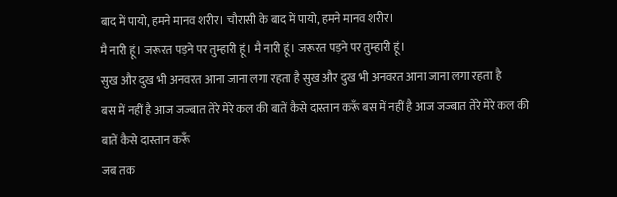बाद में पायो, हमने मानव शरीर। चौरासी के बाद में पायो, हमने मानव शरीर।
मै नारी हूं। जरूरत पड़ने पर तुम्हारी हूं। मै नारी हूं। जरूरत पड़ने पर तुम्हारी हूं।
सुख और दुख भी अनवरत आना जाना लगा रहता है सुख और दुख भी अनवरत आना जाना लगा रहता है
बस में नहीं है आज जज्बात तेरे मेरे कल की बातें कैसे दास्तान करूँ बस में नहीं है आज जज्बात तेरे मेरे कल की बातें कैसे दास्तान करूँ
जब तक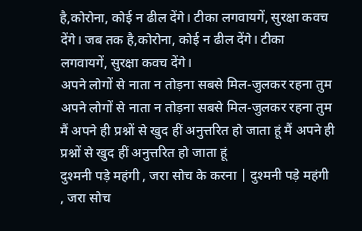है,कोरोना, कोई न ढील देंगे। टीका लगवायगें, सुरक्षा कवच देंगे। जब तक है,कोरोना, कोई न ढील देंगे। टीका लगवायगें, सुरक्षा कवच देंगे।
अपने लोगों से नाता न तोड़ना सबसे मिल-जुलकर रहना तुम अपने लोगों से नाता न तोड़ना सबसे मिल-जुलकर रहना तुम
मैं अपने ही प्रश्नों से खुद हीं अनुत्तरित हो जाता हूं मैं अपने ही प्रश्नों से खुद हीं अनुत्तरित हो जाता हूं
दुश्मनी पड़े महंगी , जरा सोच के करना | दुश्मनी पड़े महंगी , जरा सोच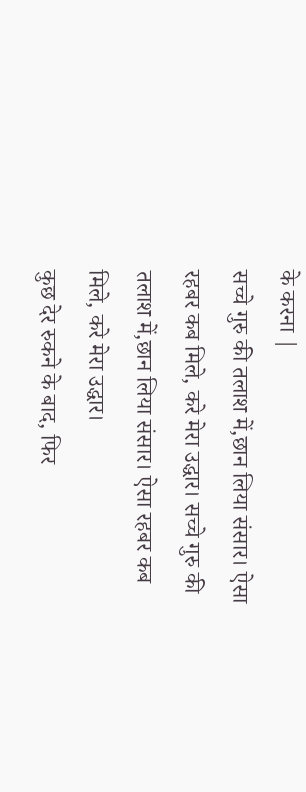के करना |
सच्चे गुरु की तलाश में,छान लिया संसार। ऐसा रहबर कब मिले, करे मेरा उद्धार। सच्चे गुरु की तलाश में,छान लिया संसार। ऐसा रहबर कब मिले, करे मेरा उद्धार।
कुछ देर रुकने के बाद, फिर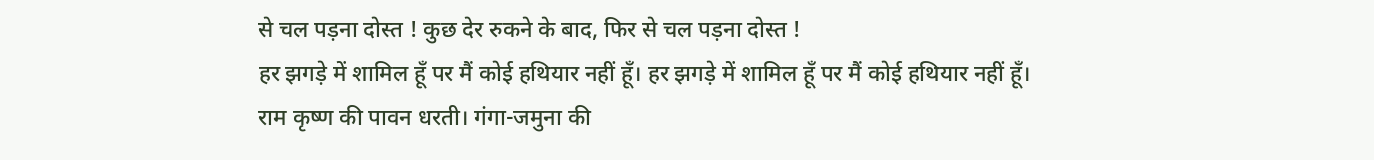से चल पड़ना दोस्त ! कुछ देर रुकने के बाद, फिर से चल पड़ना दोस्त !
हर झगड़े में शामिल हूँ पर मैं कोई हथियार नहीं हूँ। हर झगड़े में शामिल हूँ पर मैं कोई हथियार नहीं हूँ।
राम कृष्ण की पावन धरती। गंगा-जमुना की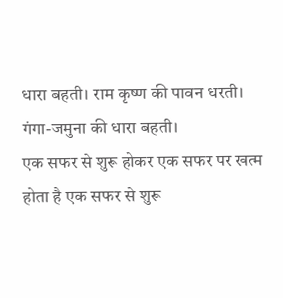धारा बहती। राम कृष्ण की पावन धरती। गंगा-जमुना की धारा बहती।
एक सफर से शुरू होकर एक सफर पर खत्म होता है एक सफर से शुरू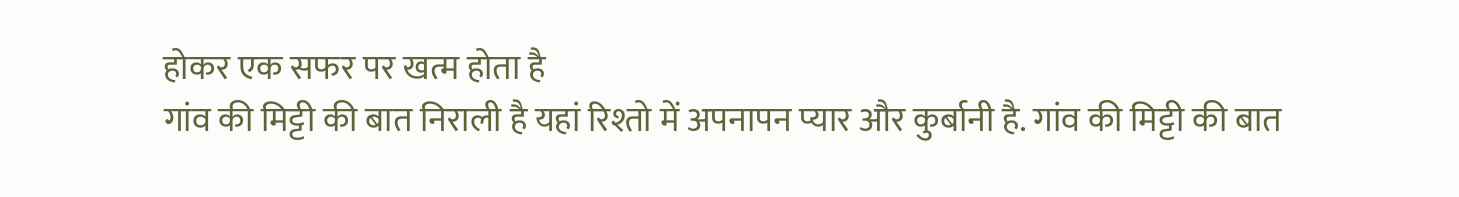होकर एक सफर पर खत्म होता है
गांव की मिट्टी की बात निराली है यहां रिश्तो में अपनापन प्यार और कुर्बानी है. गांव की मिट्टी की बात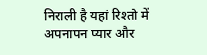निराली है यहां रिश्तो में अपनापन प्यार और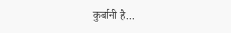कुर्बानी है...